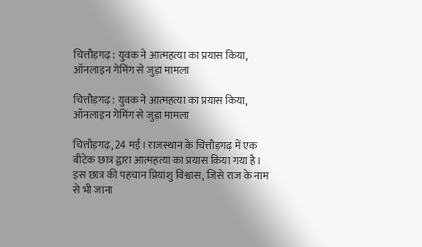चित्तौड़गढ़: युवक ने आत्महत्या का प्रयास किया, ऑनलाइन गेमिंग से जुड़ा मामला

चित्तौड़गढ़: युवक ने आत्महत्या का प्रयास किया, ऑनलाइन गेमिंग से जुड़ा मामला

चित्तौड़गढ़, 24 मई। राजस्थान के चित्तौड़गढ़ में एक बीटेक छात्र द्वारा आत्महत्या का प्रयास किया गया है। इस छात्र की पहचान प्रियांशु विश्वास, जिसे राज के नाम से भी जाना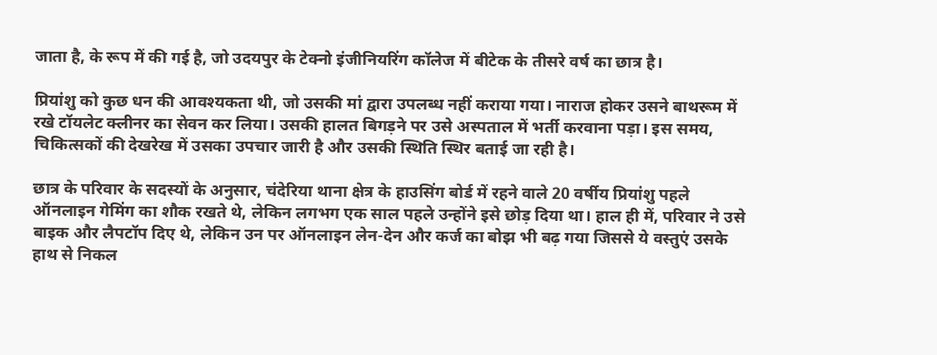जाता है, के रूप में की गई है, जो उदयपुर के टेक्नो इंजीनियरिंग कॉलेज में बीटेक के तीसरे वर्ष का छात्र है।

प्रियांशु को कुछ धन की आवश्यकता थी, जो उसकी मां द्वारा उपलब्ध नहीं कराया गया। नाराज होकर उसने बाथरूम में रखे टॉयलेट क्लीनर का सेवन कर लिया। उसकी हालत बिगड़ने पर उसे अस्पताल में भर्ती करवाना पड़ा। इस समय, चिकित्सकों की देखरेख में उसका उपचार जारी है और उसकी स्थिति स्थिर बताई जा रही है।

छात्र के परिवार के सदस्यों के अनुसार, चंदेरिया थाना क्षेत्र के हाउसिंग बोर्ड में रहने वाले 20 वर्षीय प्रियांशु पहले ऑनलाइन गेमिंग का शौक रखते थे, लेकिन लगभग एक साल पहले उन्होंने इसे छोड़ दिया था। हाल ही में, परिवार ने उसे बाइक और लैपटॉप दिए थे, लेकिन उन पर ऑनलाइन लेन-देन और कर्ज का बोझ भी बढ़ गया जिससे ये वस्तुएं उसके हाथ से निकल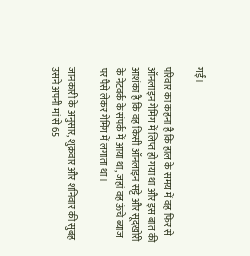गईं।

परिवार का कहना है कि हाल के समय में वह फिर से ऑनलाइन गेमिंग में लिप्त हो गया था और इस बात की आशंका है कि वह किसी ऑनलाइन सट्टे और सूदखोरी के नेटवर्क के संपर्क में आया था, जहां वह ऊंचे ब्याज पर पैसे लेकर गेमिंग में लगाता था।

जानकारी के अनुसार, शुक्रवार और शनिवार की सुबह उसने अपनी मां से 65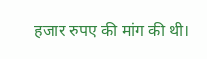हजार रुपए की मांग की थी।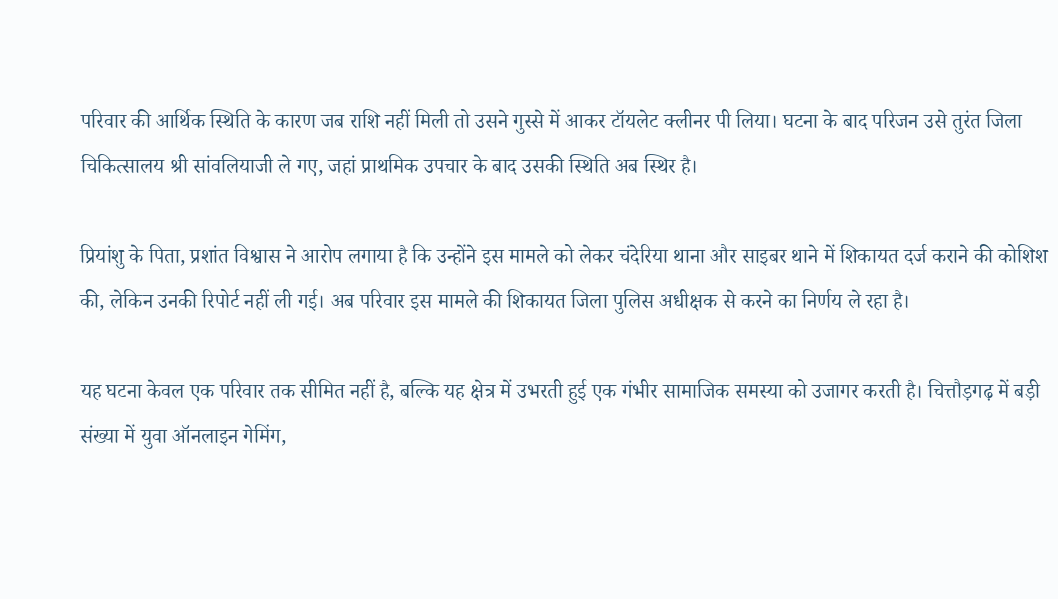परिवार की आर्थिक स्थिति के कारण जब राशि नहीं मिली तो उसने गुस्से में आकर टॉयलेट क्लीनर पी लिया। घटना के बाद परिजन उसे तुरंत जिला चिकित्सालय श्री सांवलियाजी ले गए, जहां प्राथमिक उपचार के बाद उसकी स्थिति अब स्थिर है।

प्रियांशु के पिता, प्रशांत विश्वास ने आरोप लगाया है कि उन्होंने इस मामले को लेकर चंदेरिया थाना और साइबर थाने में शिकायत दर्ज कराने की कोशिश की, लेकिन उनकी रिपोर्ट नहीं ली गई। अब परिवार इस मामले की शिकायत जिला पुलिस अधीक्षक से करने का निर्णय ले रहा है।

यह घटना केवल एक परिवार तक सीमित नहीं है, बल्कि यह क्षेत्र में उभरती हुई एक गंभीर सामाजिक समस्या को उजागर करती है। चित्तौड़गढ़ में बड़ी संख्या में युवा ऑनलाइन गेमिंग,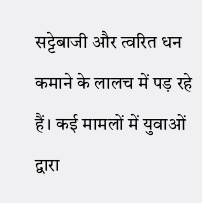सट्टेबाजी और त्वरित धन कमाने के लालच में पड़ रहे हैं। कई मामलों में युवाओं द्वारा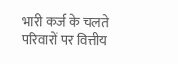भारी कर्ज के चलते परिवारों पर वित्तीय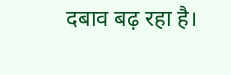दबाव बढ़ रहा है।